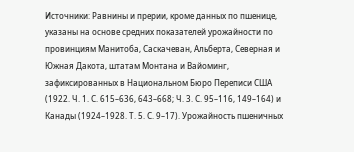Источники: Равнины и прерии, кроме данных по пшенице, указаны на основе средних показателей урожайности по провинциям Манитоба, Саскачеван, Альберта, Северная и Южная Дакота, штатам Монтана и Вайоминг, зафиксированных в Национальном Бюро Переписи США (1922. Ч. 1. С. 615–636, 643–668; Ч. 3. С. 95–116, 149–164) и Канады (1924–1928. Т. 5. С. 9–17). Урожайность пшеничных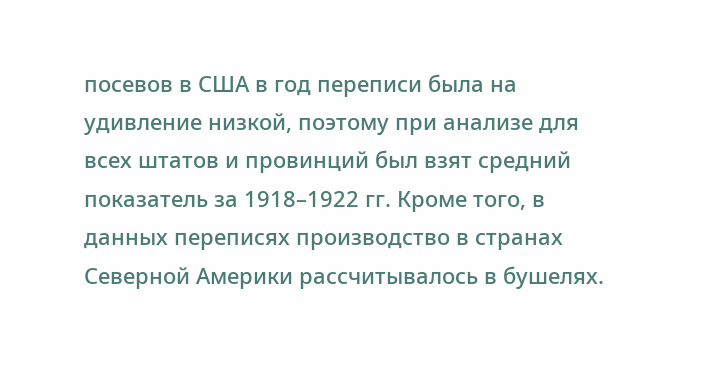посевов в США в год переписи была на удивление низкой, поэтому при анализе для всех штатов и провинций был взят средний показатель за 1918–1922 гг. Кроме того, в данных переписях производство в странах Северной Америки рассчитывалось в бушелях.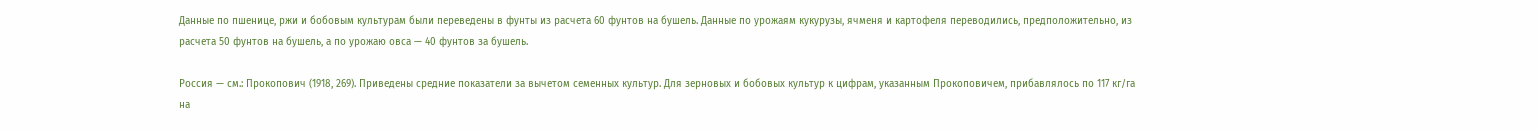Данные по пшенице, ржи и бобовым культурам были переведены в фунты из расчета 60 фунтов на бушель. Данные по урожаям кукурузы, ячменя и картофеля переводились, предположительно, из расчета 50 фунтов на бушель, а по урожаю овса — 40 фунтов за бушель.

Россия — см.: Прокопович (1918, 269). Приведены средние показатели за вычетом семенных культур. Для зерновых и бобовых культур к цифрам, указанным Прокоповичем, прибавлялось по 117 кг/га на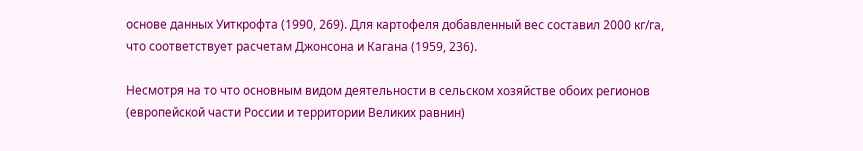основе данных Уиткрофта (1990, 269). Для картофеля добавленный вес составил 2000 кг/га, что соответствует расчетам Джонсона и Кагана (1959, 236).

Несмотря на то что основным видом деятельности в сельском хозяйстве обоих регионов (европейской части России и территории Великих равнин)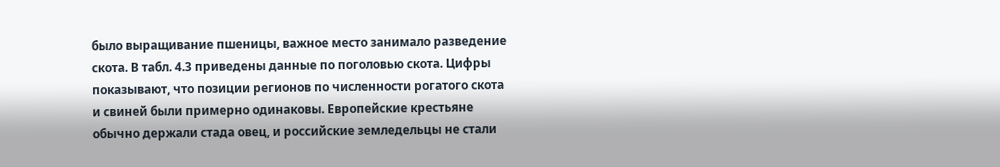было выращивание пшеницы, важное место занимало разведение скота. В табл. 4.3 приведены данные по поголовью скота. Цифры показывают, что позиции регионов по численности рогатого скота и свиней были примерно одинаковы. Европейские крестьяне обычно держали стада овец, и российские земледельцы не стали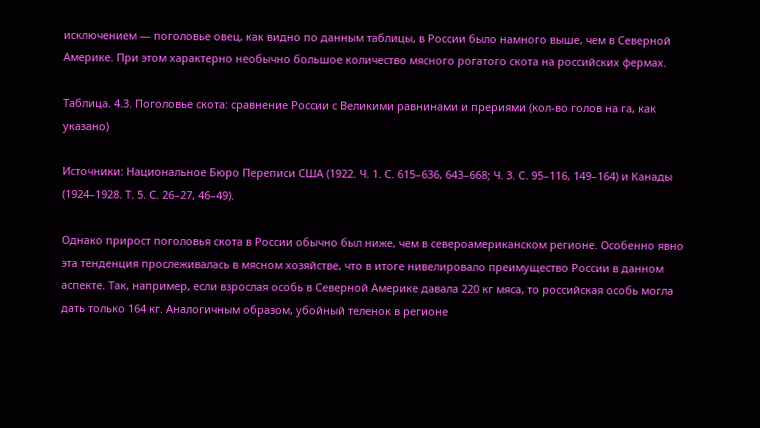исключением — поголовье овец, как видно по данным таблицы, в России было намного выше, чем в Северной Америке. При этом характерно необычно большое количество мясного рогатого скота на российских фермах.

Таблица. 4.3. Поголовье скота: сравнение России с Великими равнинами и прериями (кол-во голов на га, как указано)

Источники: Национальное Бюро Переписи США (1922. Ч. 1. С. 615–636, 643–668; Ч. 3. С. 95–116, 149–164) и Канады (1924–1928. Т. 5. С. 26–27, 46–49).

Однако прирост поголовья скота в России обычно был ниже, чем в североамериканском регионе. Особенно явно эта тенденция прослеживалась в мясном хозяйстве, что в итоге нивелировало преимущество России в данном аспекте. Так, например, если взрослая особь в Северной Америке давала 220 кг мяса, то российская особь могла дать только 164 кг. Аналогичным образом, убойный теленок в регионе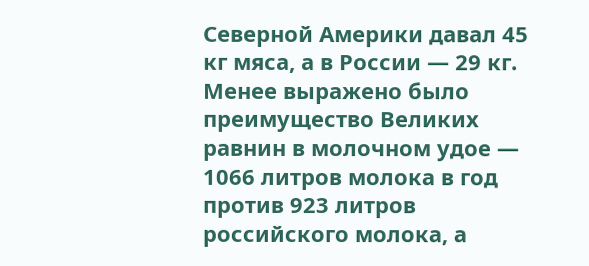Северной Америки давал 45 кг мяса, а в России — 29 кг. Менее выражено было преимущество Великих равнин в молочном удое — 1066 литров молока в год против 923 литров российского молока, а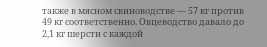также в мясном свиноводстве — 57 кг против 49 кг соответственно. Овцеводство давало до 2,1 кг шерсти с каждой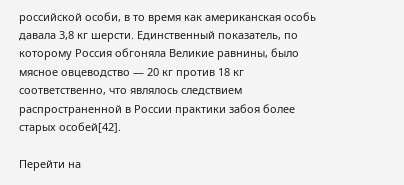российской особи, в то время как американская особь давала 3,8 кг шерсти. Единственный показатель, по которому Россия обгоняла Великие равнины, было мясное овцеводство — 20 кг против 18 кг соответственно, что являлось следствием распространенной в России практики забоя более старых особей[42].

Перейти на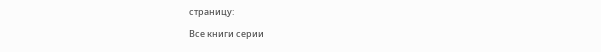страницу:

Все книги серии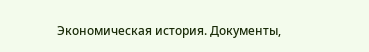Экономическая история. Документы,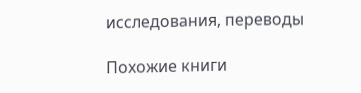исследования, переводы

Похожие книги